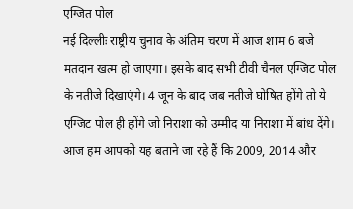एग्जित पोल
नई दिल्लीः राष्ट्रीय चुनाव के अंतिम चरण में आज शाम 6 बजे मतदान खत्म हो जाएगा। इसके बाद सभी टीवी चैनल एग्जिट पोल के नतीजे दिखाएंगे। 4 जून के बाद जब नतीजे घोषित होंगे तो ये एग्जिट पोल ही होंगे जो निराशा को उम्मीद या निराशा में बांध देंगे। आज हम आपको यह बताने जा रहे हैं कि 2009, 2014 और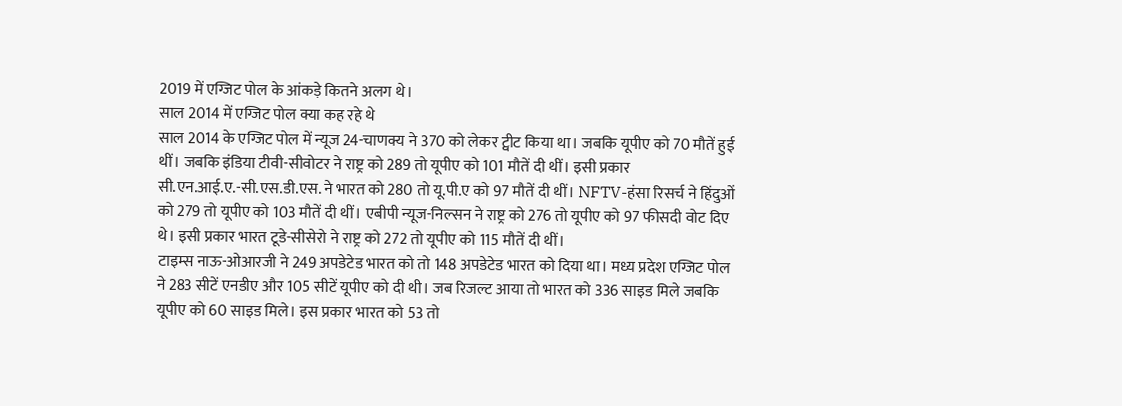2019 में एग्जिट पोल के आंकड़े कितने अलग थे।
साल 2014 में एग्जिट पोल क्या कह रहे थे
साल 2014 के एग्जिट पोल में न्यूज 24-चाणक्य ने 370 को लेकर ट्वीट किया था। जबकि यूपीए को 70 मौतें हुई थीं। जबकि इंडिया टीवी-सीवोटर ने राष्ट्र को 289 तो यूपीए को 101 मौतें दी थीं। इसी प्रकार सी.एन.आई.ए.-सी.एस.डी.एस. ने भारत को 280 तो यू.पी.ए को 97 मौतें दी थीं। NFTV-हंसा रिसर्च ने हिंदुओं को 279 तो यूपीए को 103 मौतें दी थीं। एबीपी न्यूज-निल्सन ने राष्ट्र को 276 तो यूपीए को 97 फीसदी वोट दिए थे। इसी प्रकार भारत टूडे-सीसेरो ने राष्ट्र को 272 तो यूपीए को 115 मौतें दी थीं।
टाइम्स नाऊ-ओआरजी ने 249 अपडेटेड भारत को तो 148 अपडेटेड भारत को दिया था। मध्य प्रदेश एग्जिट पोल ने 283 सीटें एनडीए और 105 सीटें यूपीए को दी थी। जब रिजल्ट आया तो भारत को 336 साइड मिले जबकि यूपीए को 60 साइड मिले। इस प्रकार भारत को 53 तो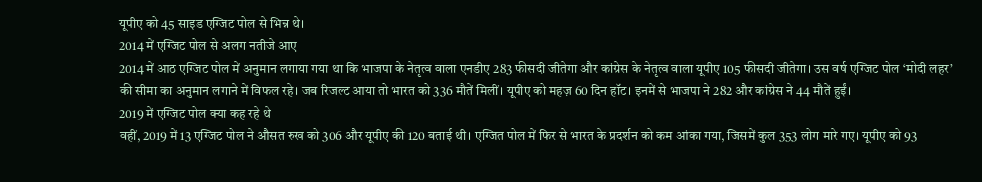यूपीए को 45 साइड एग्जिट पोल से भिन्न थे।
2014 में एग्जिट पोल से अलग नतीजे आए
2014 में आठ एग्जिट पोल में अनुमान लगाया गया था कि भाजपा के नेतृत्व वाला एनडीए 283 फीसदी जीतेगा और कांग्रेस के नेतृत्व वाला यूपीए 105 फीसदी जीतेगा। उस वर्ष एग्जिट पोल ‘मोदी लहर’ की सीमा का अनुमान लगाने में विफल रहे। जब रिजल्ट आया तो भारत को 336 मौतें मिलीं। यूपीए को महज़ 60 दिन हॉट। इनमें से भाजपा ने 282 और कांग्रेस ने 44 मौतें हुईं।
2019 में एग्जिट पोल क्या कह रहे थे
वहीं, 2019 में 13 एग्जिट पोल ने औसत रुख को 306 और यूपीए की 120 बताई थी। एग्जित पोल में फिर से भारत के प्रदर्शन को कम आंका गया, जिसमें कुल 353 लोग मारे गए। यूपीए को 93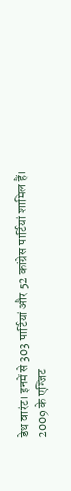डेथ वारंट। इनमें से 303 पार्टियां और 52 कांग्रेस पार्टियां शामिल हैं।
2009 के एग्जिट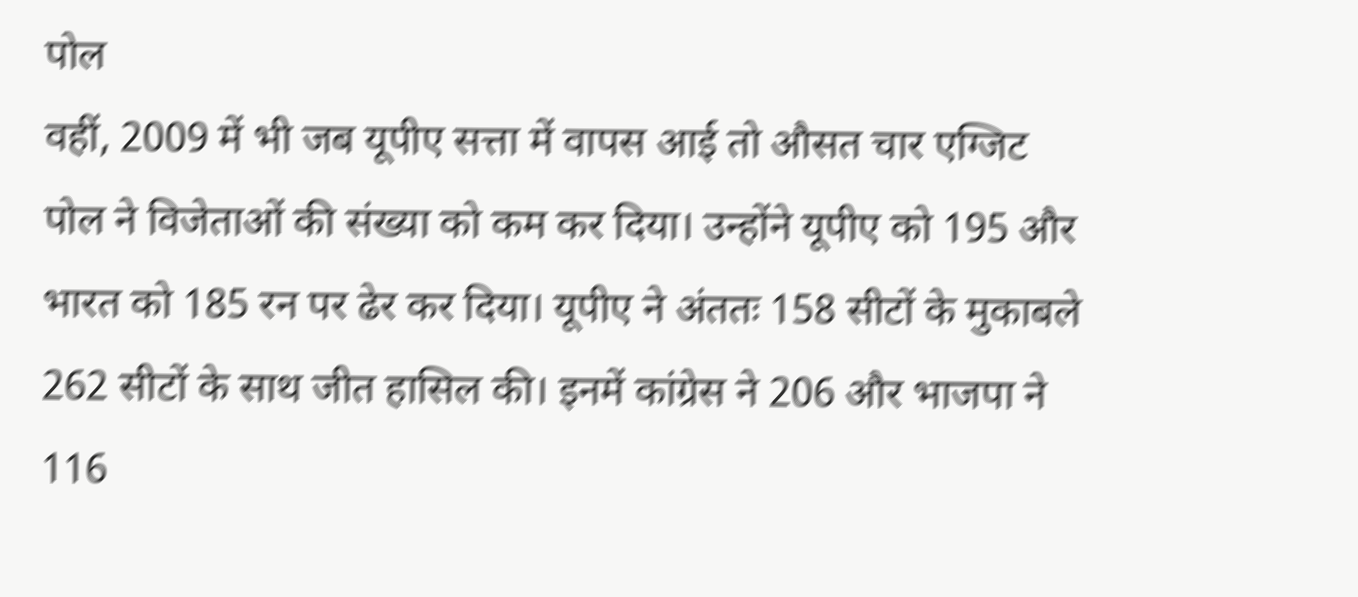पोल
वहीं, 2009 में भी जब यूपीए सत्ता में वापस आई तो औसत चार एग्जिट पोल ने विजेताओं की संख्या को कम कर दिया। उन्होंने यूपीए को 195 और भारत को 185 रन पर ढेर कर दिया। यूपीए ने अंततः 158 सीटों के मुकाबले 262 सीटों के साथ जीत हासिल की। इनमें कांग्रेस ने 206 और भाजपा ने 116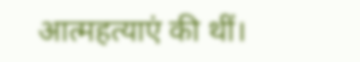आत्महत्याएं की थीं।